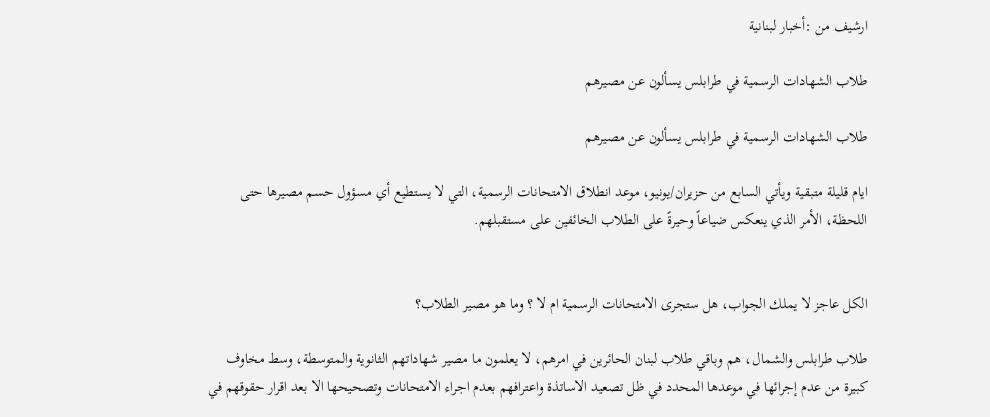ارشيف من :أخبار لبنانية

طلاب الشهادات الرسمية في طرابلس يسألون عن مصيرهم

طلاب الشهادات الرسمية في طرابلس يسألون عن مصيرهم

ايام قليلة متبقية ويأتي السابع من حزيران/يونيو، موعد انطلاق الامتحانات الرسمية، التي لا يستطيع أي مسؤول حسم مصيرها حتى اللحظة، الأمر الذي ينعكس ضياعاً وحيرةً على الطلاب الخائفين على مستقبلهم.


الكل عاجز لا يملك الجواب، هل ستجرى الامتحانات الرسمية ام لا ؟ وما هو مصير الطلاب؟

طلاب طرابلس والشمال، هم وباقي طلاب لبنان الحائرين في امرهم، لا يعلمون ما مصير شهاداتهم الثانوية والمتوسطة، وسط مخاوف كبيرة من عدم إجرائها في موعدها المحدد في ظل تصعيد الاساتذة واعترافهم بعدم اجراء الامتحانات وتصحيحها الا بعد اقرار حقوقهم في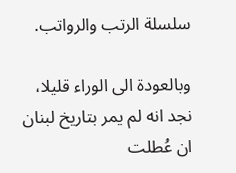سلسلة الرتب والرواتب.

وبالعودة الى الوراء قليلا، نجد انه لم يمر بتاريخ لبنان ان عُطلت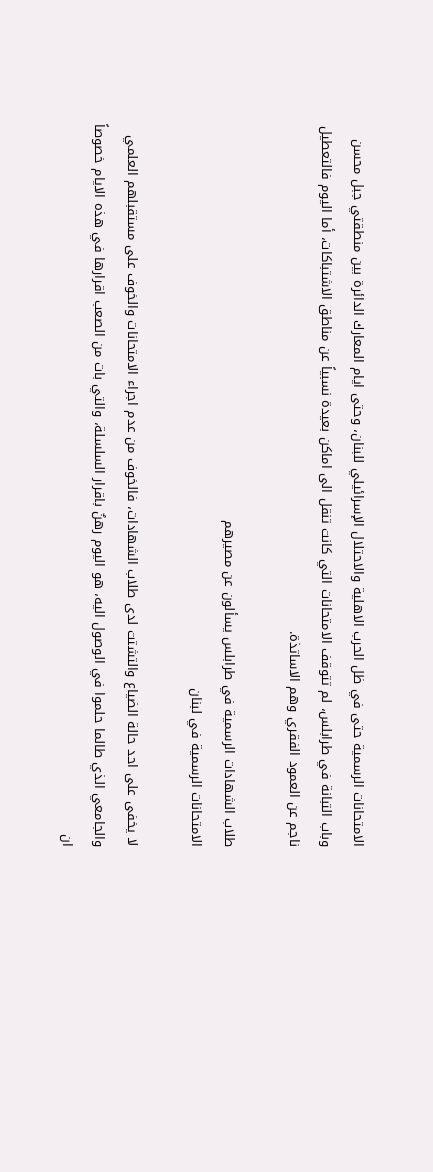الامتحانات الرسمية حتى في ظل الحرب الاهلية والاحتلال الإسرائيلي للبنان، وحتى ايام المعارك الدائرة بين منطقتي جبل محسن وباب التبانة في طرابلس، لم تتوقف الامتحانات التي كانت تنقل الى اماكن بعيدة نسبياً عن مناطق الاشتباكات، أما اليوم فالتعطيل ناجم عن العمود الفقري وهم الاساتذة.

طلاب الشهادات الرسمية في طرابلس يسألون عن مصيرهم
الامتحانات الرسمية في لبنان

لا يخفى على احد حالة الضياع والتشتت لدى طلاب الشهادات، فالخوف من عدم اجراء الامتحانات والخوف على مستقبلهم العلمي والجامعي الذي طالما حلموا في الوصول اليه، هو اليوم رهنٌ باقرار السلسلة، والتي بات من الصعب اقرارها في هذه الايام خصوصاً ان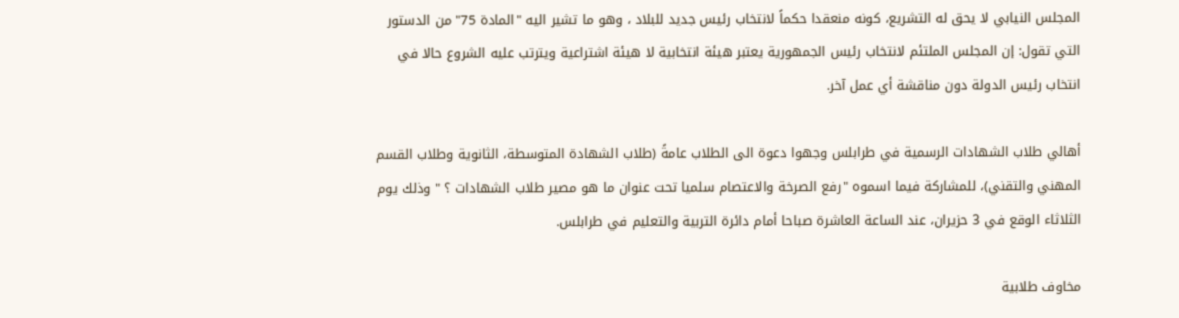المجلس النيابي لا يحق له التشريع، كونه منعقدا حكماً لانتخاب رئيس جديد للبلاد ، وهو ما تشير اليه "المادة 75" من الدستور التي تقول: إن المجلس الملتئم لانتخاب رئيس الجمهورية يعتبر هيئة انتخابية لا هيئة اشتراعية ويترتب عليه الشروع حالا في انتخاب رئيس الدولة دون مناقشة أي عمل آخر.

أهالي طلاب الشهادات الرسمية في طرابلس وجهوا دعوة الى الطلاب عامةً (طلاب الشهادة المتوسطة، الثانوية وطلاب القسم المهني والتقني)، للمشاركة فيما اسموه "رفع الصرخة والاعتصام سلميا تحت عنوان ما هو مصير طلاب الشهادات ؟ " وذلك يوم الثلاثاء الوقع في 3 حزيران، عند الساعة العاشرة صباحا أمام دائرة التربية والتعليم في طرابلس.

مخاوف طلابية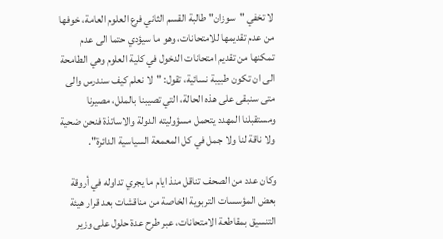لا تخفي "سوزان" طالبة القسم الثاني فرع العلوم العامة، خوفها من عدم تقديمها للامتحانات، وهو ما سيؤدي حتما الى عدم تمكنها من تقديم امتحانات الدخول في كلية العلوم وهي الطامحة الى ان تكون طبيبة نسائية، تقول: "لا نعلم كيف سندرس والى متى سنبقى على هذه الحالة، التي تصيبنا بالملل، مصيرنا ومستقبلنا المهدد يتحمل مسؤوليته الدولة والاساتذة فنحن ضحية ولا ناقة لنا ولا جمل في كل المعمعة السياسية الدائرة".

وكان عدد من الصحف تناقل منذ ايام ما يجري تداوله في أروقة بعض المؤسسات التربوية الخاصة من مناقشات بعد قرار هيئة التنسيق بمقاطعة الامتحانات، عبر طرح عدة حلول على وزير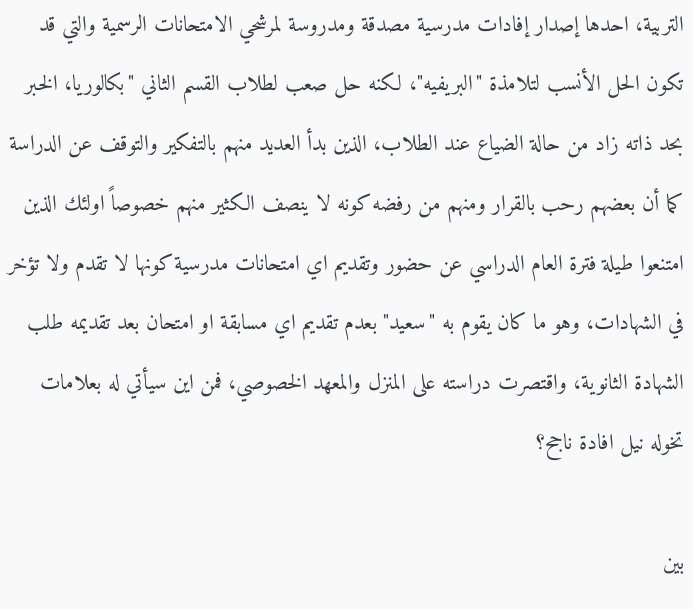التربية، احدها إصدار إفادات مدرسية مصدقة ومدروسة لمرشحي الامتحانات الرسمية والتي قد تكون الحل الأنسب لتلامذة "البريفيه"، لكنه حل صعب لطلاب القسم الثاني "بكالوريا، الخبر بحد ذاته زاد من حالة الضياع عند الطلاب، الذين بدأ العديد منهم بالتفكير والتوقف عن الدراسة كما أن بعضهم رحب بالقرار ومنهم من رفضه كونه لا ينصف الكثير منهم خصوصاً اولئك الذين امتنعوا طيلة فترة العام الدراسي عن حضور وتقديم اي امتحانات مدرسية كونها لا تقدم ولا تؤخر في الشهادات، وهو ما كان يقوم به "سعيد" بعدم تقديم اي مسابقة او امتحان بعد تقديمه طلب الشهادة الثانوية، واقتصرت دراسته على المنزل والمعهد الخصوصي، فمن اين سيأتي له بعلامات تخوله نيل افادة ناجح؟

بين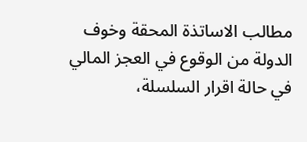مطالب الاساتذة المحقة وخوف الدولة من الوقوع في العجز المالي في حالة اقرار السلسلة،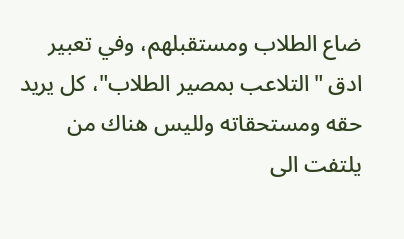ضاع الطلاب ومستقبلهم، وفي تعبير ادق "التلاعب بمصير الطلاب"، كل يريد حقه ومستحقاته ولليس هناك من يلتفت الى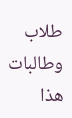طلاب وطالبات هذا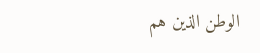الوطن الذين هم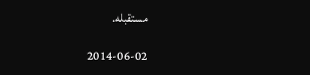مستقبله.

2014-06-02